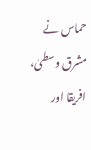حماس نے مشرق وسطیٰ، افریقا اور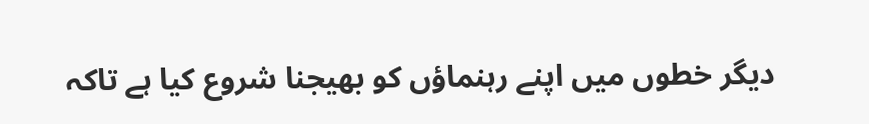دیگر خطوں میں اپنے رہنماؤں کو بھیجنا شروع کیا ہے تاکہ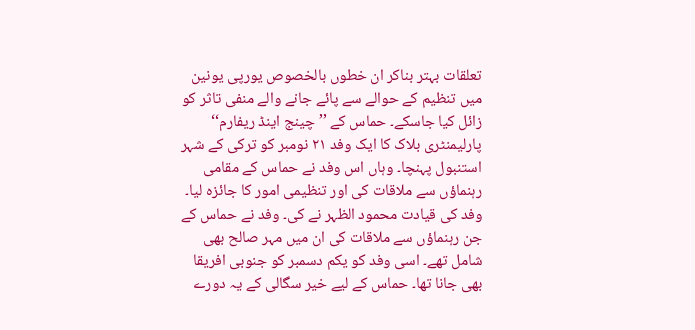تعلقات بہتر بناکر ان خطوں بالخصوص یورپی یونین میں تنظیم کے حوالے سے پائے جانے والے منفی تاثر کو زائل کیا جاسکے۔ حماس کے ’’چینج اینڈ ریفارم‘‘ پارلیمنٹری بلاک کا ایک وفد ۲۱ نومبر کو ترکی کے شہر استنبول پہنچا۔ وہاں اس وفد نے حماس کے مقامی رہنماؤں سے ملاقات کی اور تنظیمی امور کا جائزہ لیا۔ وفد کی قیادت محمود الظہر نے کی۔ وفد نے حماس کے جن رہنماؤں سے ملاقات کی ان میں مہر صالح بھی شامل تھے۔ اسی وفد کو یکم دسمبر کو جنوبی افریقا بھی جانا تھا۔ حماس کے لیے خیر سگالی کے یہ دورے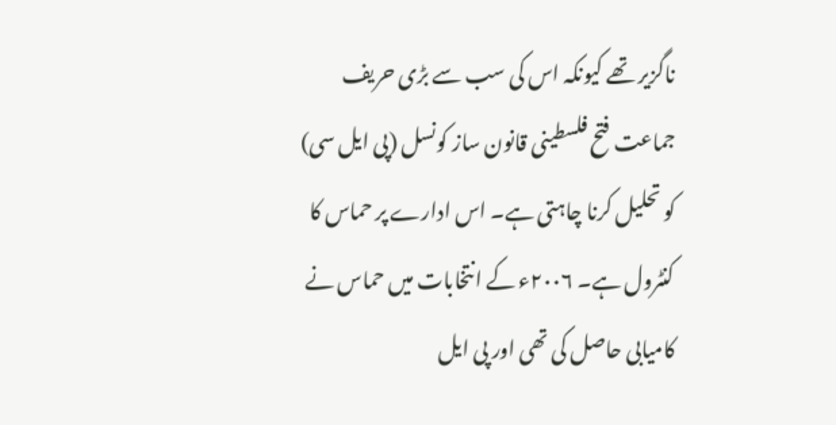ناگزیر تھے کیونکہ اس کی سب سے بڑی حریف جماعت فتح فلسطینی قانون ساز کونسل (پی ایل سی) کو تحلیل کرنا چاہتی ہے۔ اس ادارے پر حماس کا کنٹرول ہے۔ ۲۰۰۶ء کے انتخابات میں حماس نے کامیابی حاصل کی تھی اور پی ایل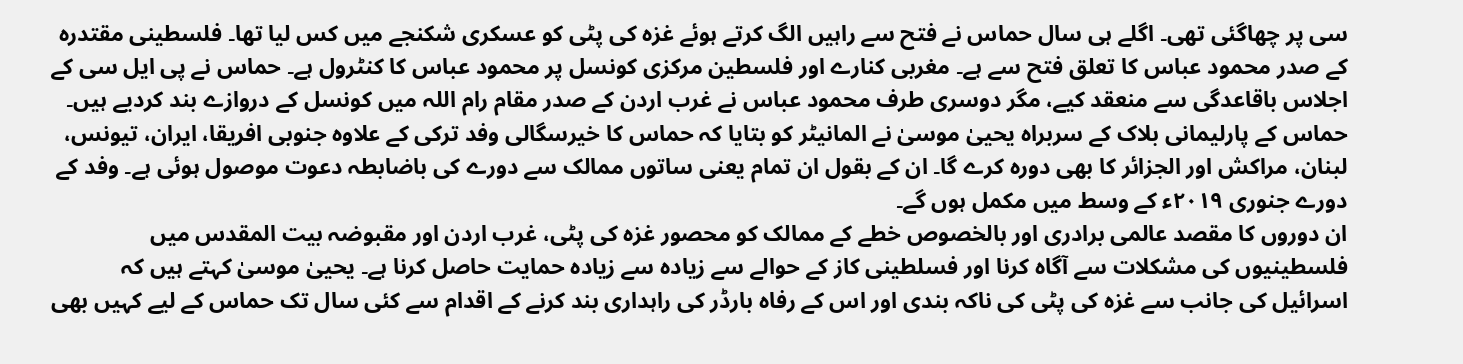سی پر چھاگئی تھی۔ اگلے ہی سال حماس نے فتح سے راہیں الگ کرتے ہوئے غزہ کی پٹی کو عسکری شکنجے میں کس لیا تھا۔ فلسطینی مقتدرہ کے صدر محمود عباس کا تعلق فتح سے ہے۔ مغربی کنارے اور فلسطین مرکزی کونسل پر محمود عباس کا کنٹرول ہے۔ حماس نے پی ایل سی کے اجلاس باقاعدگی سے منعقد کیے، مگر دوسری طرف محمود عباس نے غرب اردن کے صدر مقام رام اللہ میں کونسل کے دروازے بند کردیے ہیں۔
حماس کے پارلیمانی بلاک کے سربراہ یحییٰ موسیٰ نے المانیٹر کو بتایا کہ حماس کا خیرسگالی وفد ترکی کے علاوہ جنوبی افریقا، ایران، تیونس، لبنان، مراکش اور الجزائر کا بھی دورہ کرے گا۔ ان کے بقول ان تمام یعنی ساتوں ممالک سے دورے کی باضابطہ دعوت موصول ہوئی ہے۔ وفد کے دورے جنوری ۲۰۱۹ء کے وسط میں مکمل ہوں گے۔
ان دوروں کا مقصد عالمی برادری اور بالخصوص خطے کے ممالک کو محصور غزہ کی پٹی، غرب اردن اور مقبوضہ بیت المقدس میں فلسطینیوں کی مشکلات سے آگاہ کرنا اور فسلطینی کاز کے حوالے سے زیادہ سے زیادہ حمایت حاصل کرنا ہے۔ یحییٰ موسیٰ کہتے ہیں کہ اسرائیل کی جانب سے غزہ کی پٹی کی ناکہ بندی اور اس کے رفاہ بارڈر کی راہداری بند کرنے کے اقدام سے کئی سال تک حماس کے لیے کہیں بھی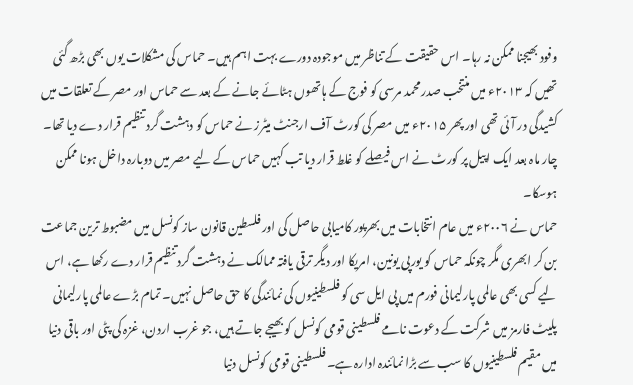وفود بھیجنا ممکن نہ رہا۔ اس حقیقت کے تناظر میں موجودہ دورے بہت اہم ہیں۔ حماس کی مشکلات یوں بھی بڑھ گئی تھیں کہ ۲۰۱۳ء میں منتخب صدر محمد مرسی کو فوج کے ہاتھوں ہٹائے جانے کے بعد سے حماس اور مصر کے تعلقات میں کشیدگی در آئی تھی اور پھر ۲۰۱۵ء میں مصر کی کورٹ آف ارجنٹ میٹرز نے حماس کو دہشت گرد تنظیم قرار دے دیا تھا۔ چار ماہ بعد ایک اپیل پر کورٹ نے اس فیصلے کو غلط قرار دیا تب کہیں حماس کے لیے مصر میں دوبارہ داخل ہونا ممکن ہوسکا۔
حماس نے ۲۰۰۶ء میں عام انتخابات میں بھرپور کامیابی حاصل کی اور فلسطین قانون ساز کونسل میں مضبوط ترین جماعت بن کر ابھری مگر چونکہ حماس کو یورپی یونین، امریکا اور دیگر ترقی یافتہ ممالک نے دہشت گرد تنظیم قرار دے رکھا ہے، اس لیے کسی بھی عالمی پارلیمانی فورم میں پی ایل سی کو فلسطینیوں کی نمائندگی کا حق حاصل نہیں۔ تمام بڑے عالمی پارلیمانی پلیٹ فارمز میں شرکت کے دعوت نامے فلسطینی قومی کونسل کو بھیجے جاتے ہیں، جو غرب اردن، غزہ کی پٹی اور باقی دنیا میں مقیم فلسطینیوں کا سب سے بڑا نمائندہ ادارہ ہے۔ فلسطینی قومی کونسل دنیا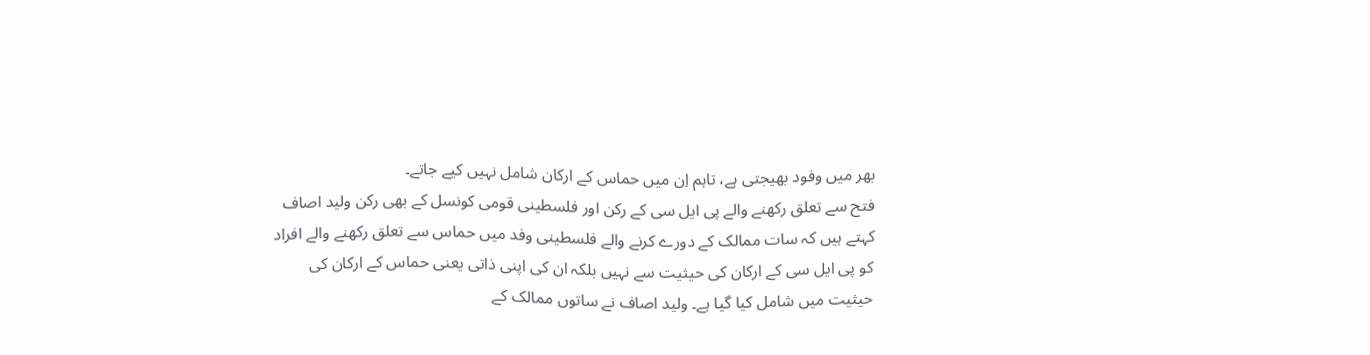بھر میں وفود بھیجتی ہے، تاہم اِن میں حماس کے ارکان شامل نہیں کیے جاتے۔
فتح سے تعلق رکھنے والے پی ایل سی کے رکن اور فلسطینی قومی کونسل کے بھی رکن ولید اصاف کہتے ہیں کہ سات ممالک کے دورے کرنے والے فلسطینی وفد میں حماس سے تعلق رکھنے والے افراد کو پی ایل سی کے ارکان کی حیثیت سے نہیں بلکہ ان کی اپنی ذاتی یعنی حماس کے ارکان کی حیثیت میں شامل کیا گیا ہے۔ ولید اصاف نے ساتوں ممالک کے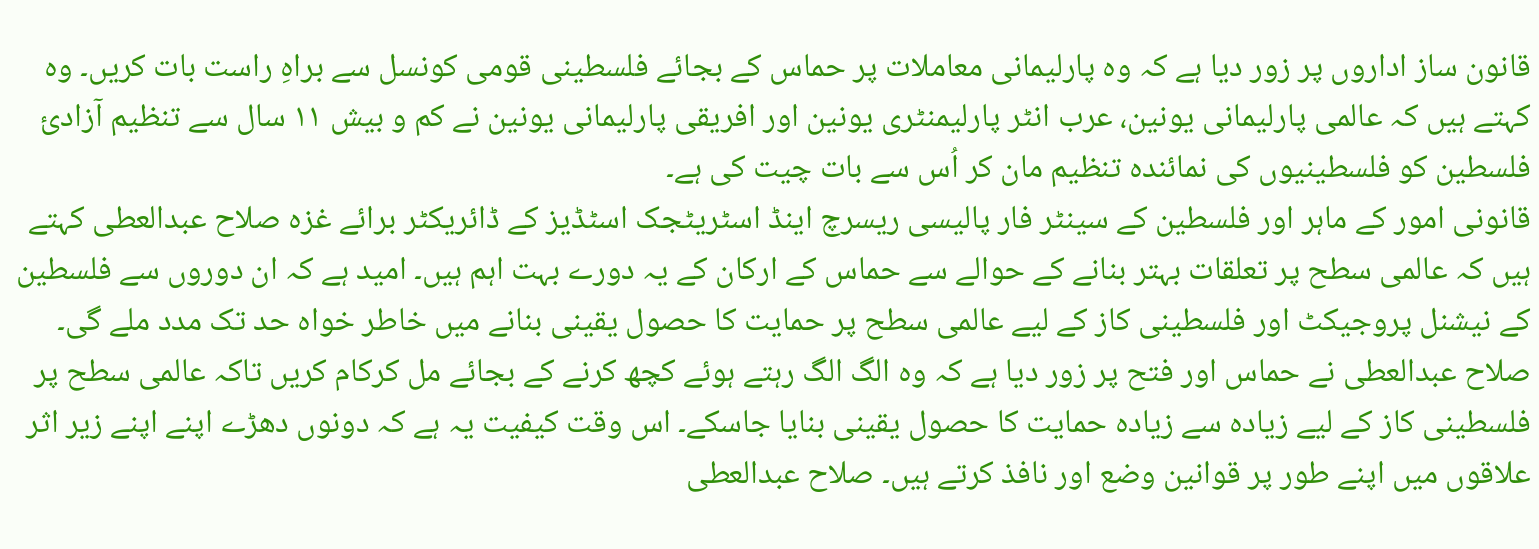قانون ساز اداروں پر زور دیا ہے کہ وہ پارلیمانی معاملات پر حماس کے بجائے فلسطینی قومی کونسل سے براہِ راست بات کریں۔ وہ کہتے ہیں کہ عالمی پارلیمانی یونین، عرب انٹر پارلیمنٹری یونین اور افریقی پارلیمانی یونین نے کم و بیش ۱۱ سال سے تنظیم آزادیٔ فلسطین کو فلسطینیوں کی نمائندہ تنظیم مان کر اُس سے بات چیت کی ہے۔
قانونی امور کے ماہر اور فلسطین کے سینٹر فار پالیسی ریسرچ اینڈ اسٹریٹجک اسٹڈیز کے ڈائریکٹر برائے غزہ صلاح عبدالعطی کہتے ہیں کہ عالمی سطح پر تعلقات بہتر بنانے کے حوالے سے حماس کے ارکان کے یہ دورے بہت اہم ہیں۔ امید ہے کہ ان دوروں سے فلسطین کے نیشنل پروجیکٹ اور فلسطینی کاز کے لیے عالمی سطح پر حمایت کا حصول یقینی بنانے میں خاطر خواہ حد تک مدد ملے گی۔
صلاح عبدالعطی نے حماس اور فتح پر زور دیا ہے کہ وہ الگ الگ رہتے ہوئے کچھ کرنے کے بجائے مل کرکام کریں تاکہ عالمی سطح پر فلسطینی کاز کے لیے زیادہ سے زیادہ حمایت کا حصول یقینی بنایا جاسکے۔ اس وقت کیفیت یہ ہے کہ دونوں دھڑے اپنے اپنے زیر اثر علاقوں میں اپنے طور پر قوانین وضع اور نافذ کرتے ہیں۔ صلاح عبدالعطی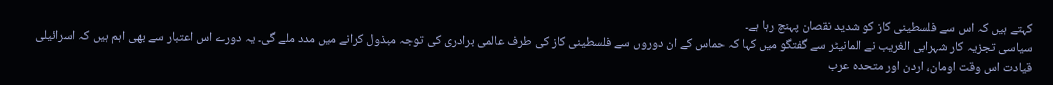کہتے ہیں کہ اس سے فلسطینی کاز کو شدید نقصان پہنچ رہا ہے۔
سیاسی تجزیہ کار شہرابی الغریب نے المانیٹر سے گفتگو میں کہا کہ حماس کے ان دوروں سے فلسطینی کاز کی طرف عالمی برادری کی توجہ مبذول کرانے میں مدد ملے گی۔ یہ دورے اس اعتبار سے بھی اہم ہیں کہ اسرائیلی قیادت اس وقت اومان، اردن اور متحدہ عرب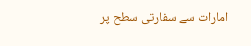امارات سے سفارتی سطح پر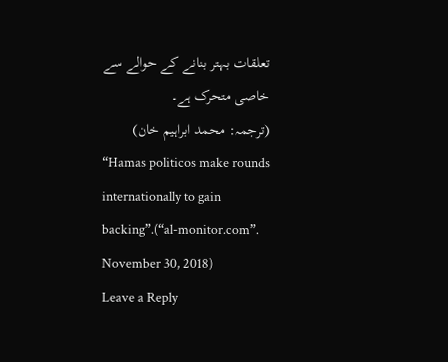تعلقات بہتر بنانے کے حوالے سے خاصی متحرک ہے۔
(ترجمہ: محمد ابراہیم خان)
“Hamas politicos make rounds internationally to gain backing”.(“al-monitor.com”. November 30, 2018)
Leave a Reply